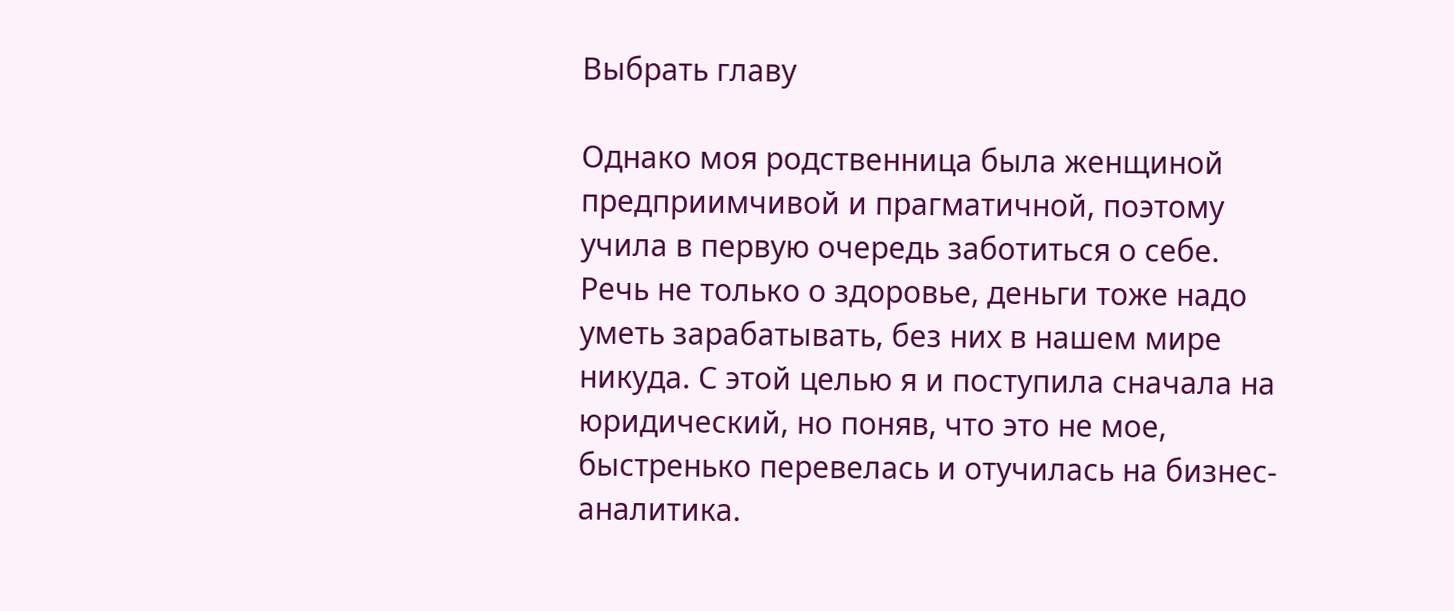Выбрать главу

Однако моя родственница была женщиной предприимчивой и прагматичной, поэтому учила в первую очередь заботиться о себе. Речь не только о здоровье, деньги тоже надо уметь зарабатывать, без них в нашем мире никуда. С этой целью я и поступила сначала на юридический, но поняв, что это не мое, быстренько перевелась и отучилась на бизнес-аналитика.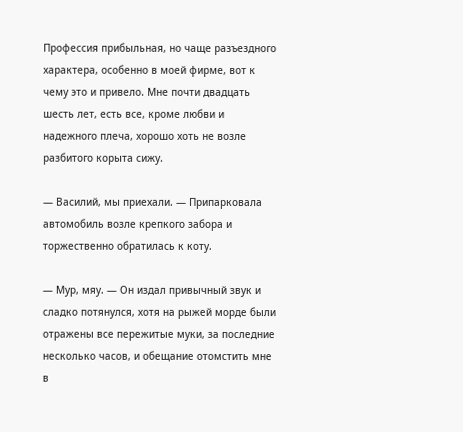Профессия прибыльная, но чаще разъездного характера, особенно в моей фирме, вот к чему это и привело. Мне почти двадцать шесть лет, есть все, кроме любви и надежного плеча, хорошо хоть не возле разбитого корыта сижу.

— Василий, мы приехали. — Припарковала автомобиль возле крепкого забора и торжественно обратилась к коту.

— Мур, мяу. — Он издал привычный звук и сладко потянулся, хотя на рыжей морде были отражены все пережитые муки, за последние несколько часов, и обещание отомстить мне в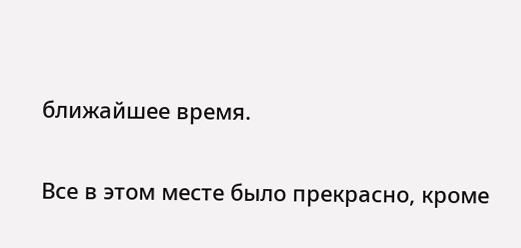ближайшее время.

Все в этом месте было прекрасно, кроме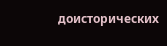доисторических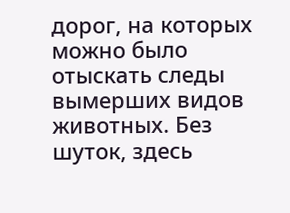дорог, на которых можно было отыскать следы вымерших видов животных. Без шуток, здесь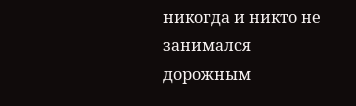никогда и никто не занимался дорожным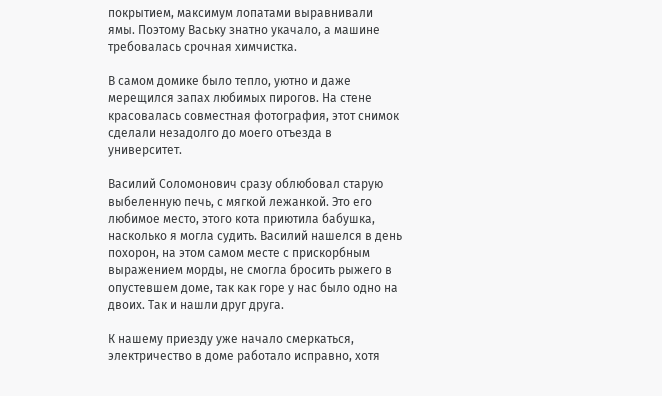покрытием, максимум лопатами выравнивали ямы. Поэтому Ваську знатно укачало, а машине требовалась срочная химчистка.

В самом домике было тепло, уютно и даже мерещился запах любимых пирогов. На стене красовалась совместная фотография, этот снимок сделали незадолго до моего отъезда в университет.

Василий Соломонович сразу облюбовал старую выбеленную печь, с мягкой лежанкой. Это его любимое место, этого кота приютила бабушка, насколько я могла судить. Василий нашелся в день похорон, на этом самом месте с прискорбным выражением морды, не смогла бросить рыжего в опустевшем доме, так как горе у нас было одно на двоих. Так и нашли друг друга.

К нашему приезду уже начало смеркаться, электричество в доме работало исправно, хотя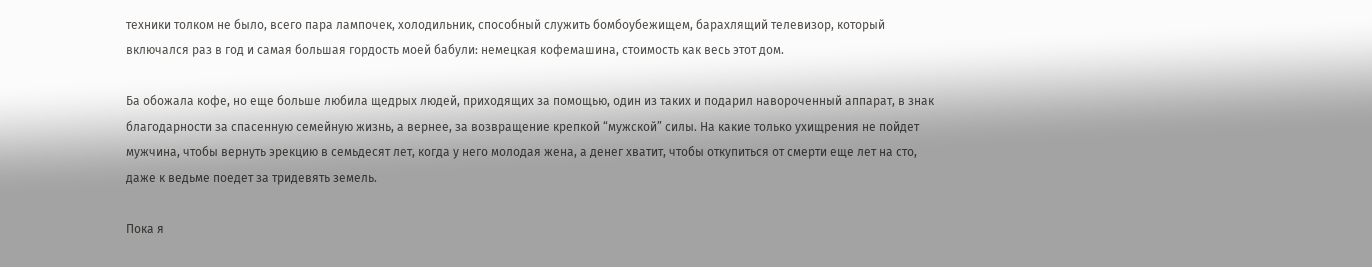техники толком не было, всего пара лампочек, холодильник, способный служить бомбоубежищем, барахлящий телевизор, который включался раз в год и самая большая гордость моей бабули: немецкая кофемашина, стоимость как весь этот дом.

Ба обожала кофе, но еще больше любила щедрых людей, приходящих за помощью, один из таких и подарил навороченный аппарат, в знак благодарности за спасенную семейную жизнь, а вернее, за возвращение крепкой “мужской” силы. На какие только ухищрения не пойдет мужчина, чтобы вернуть эрекцию в семьдесят лет, когда у него молодая жена, а денег хватит, чтобы откупиться от смерти еще лет на сто, даже к ведьме поедет за тридевять земель.

Пока я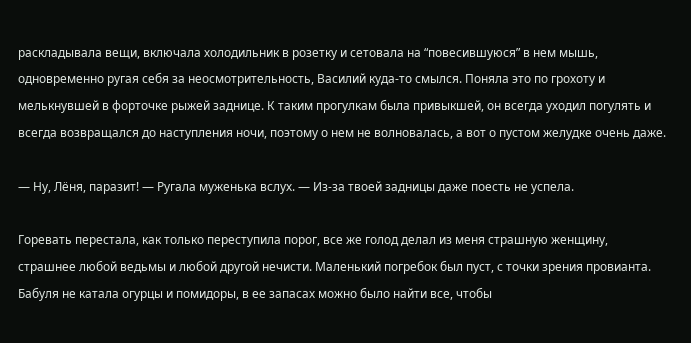раскладывала вещи, включала холодильник в розетку и сетовала на “повесившуюся” в нем мышь, одновременно ругая себя за неосмотрительность, Василий куда-то смылся. Поняла это по грохоту и мелькнувшей в форточке рыжей заднице. К таким прогулкам была привыкшей, он всегда уходил погулять и всегда возвращался до наступления ночи, поэтому о нем не волновалась, а вот о пустом желудке очень даже.

— Ну, Лёня, паразит! — Ругала муженька вслух. — Из-за твоей задницы даже поесть не успела.

Горевать перестала, как только переступила порог, все же голод делал из меня страшную женщину, страшнее любой ведьмы и любой другой нечисти. Маленький погребок был пуст, с точки зрения провианта. Бабуля не катала огурцы и помидоры, в ее запасах можно было найти все, чтобы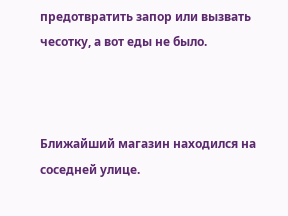предотвратить запор или вызвать чесотку, а вот еды не было.



Ближайший магазин находился на соседней улице.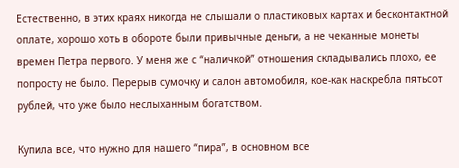Естественно, в этих краях никогда не слышали о пластиковых картах и бесконтактной оплате, хорошо хоть в обороте были привычные деньги, а не чеканные монеты времен Петра первого. У меня же с “наличкой” отношения складывались плохо, ее попросту не было. Перерыв сумочку и салон автомобиля, кое-как наскребла пятьсот рублей, что уже было неслыханным богатством.

Купила все, что нужно для нашего “пира”, в основном все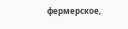фермерское,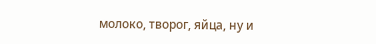молоко, творог, яйца, ну и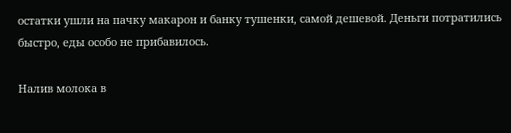остатки ушли на пачку макарон и банку тушенки, самой дешевой. Деньги потратились быстро, еды особо не прибавилось.

Налив молока в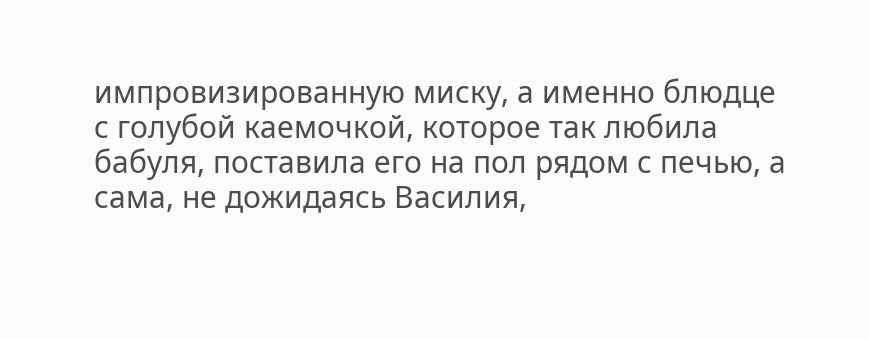импровизированную миску, а именно блюдце с голубой каемочкой, которое так любила бабуля, поставила его на пол рядом с печью, а сама, не дожидаясь Василия,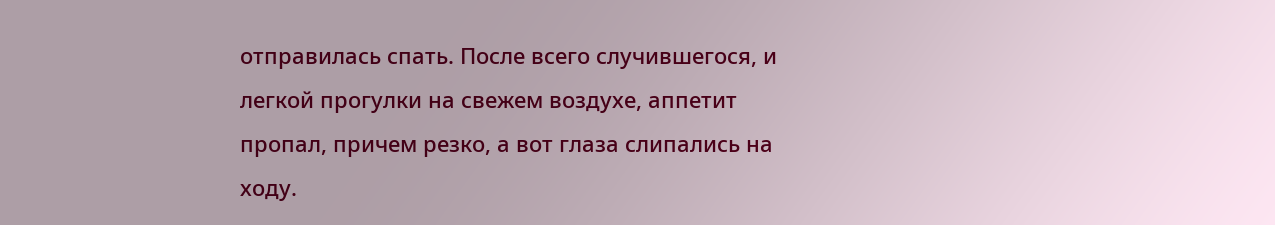отправилась спать. После всего случившегося, и легкой прогулки на свежем воздухе, аппетит пропал, причем резко, а вот глаза слипались на ходу.